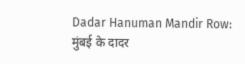Dadar Hanuman Mandir Row: मुंबई के दादर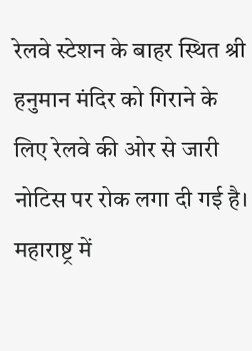रेलवे स्टेशन के बाहर स्थित श्री हनुमान मंदिर को गिराने के लिए रेलवे की ओर से जारी नोटिस पर रोक लगा दी गई है। महाराष्ट्र में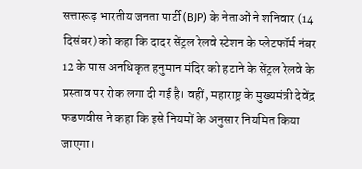सत्तारूढ़ भारतीय जनता पार्टी (BJP) के नेताओं ने शनिवार (14 दिसंबर) को कहा कि दादर सेंट्रल रेलवे स्टेशन के प्लेटफॉर्म नंबर 12 के पास अनधिकृत हनुमान मंदिर को हटाने के सेंट्रल रेलवे के प्रस्ताव पर रोक लगा दी गई है। वहीं, महाराष्ट्र के मुख्यमंत्री देवेंद्र फडणवीस ने कहा कि इसे नियमों के अनुसार नियमित किया जाएगा।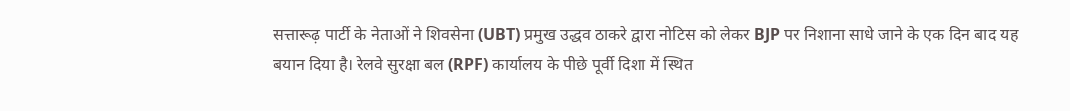सत्तारूढ़ पार्टी के नेताओं ने शिवसेना (UBT) प्रमुख उद्धव ठाकरे द्वारा नोटिस को लेकर BJP पर निशाना साधे जाने के एक दिन बाद यह बयान दिया है। रेलवे सुरक्षा बल (RPF) कार्यालय के पीछे पूर्वी दिशा में स्थित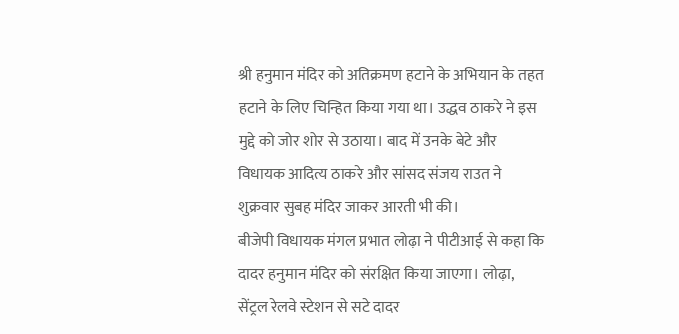श्री हनुमान मंदिर को अतिक्रमण हटाने के अभियान के तहत हटाने के लिए चिन्हित किया गया था। उद्धव ठाकरे ने इस मुद्दे को जोर शोर से उठाया। बाद में उनके बेटे और विधायक आदित्य ठाकरे और सांसद संजय राउत ने शुक्रवार सुबह मंदिर जाकर आरती भी की।
बीजेपी विधायक मंगल प्रभात लोढ़ा ने पीटीआई से कहा कि दादर हनुमान मंदिर को संरक्षित किया जाएगा। लोढ़ा, सेंट्रल रेलवे स्टेशन से सटे दादर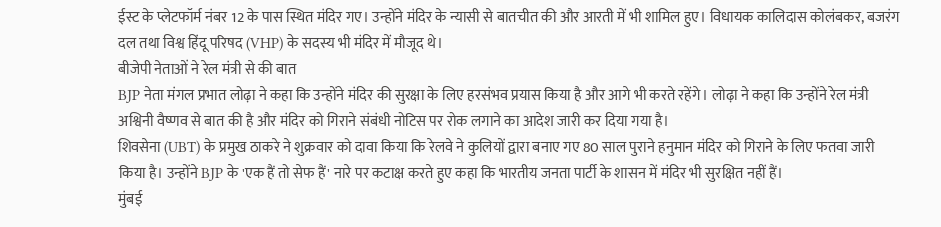ईस्ट के प्लेटफॉर्म नंबर 12 के पास स्थित मंदिर गए। उन्होंने मंदिर के न्यासी से बातचीत की और आरती में भी शामिल हुए। विधायक कालिदास कोलंबकर, बजरंग दल तथा विश्व हिंदू परिषद (VHP) के सदस्य भी मंदिर में मौजूद थे।
बीजेपी नेताओं ने रेल मंत्री से की बात
BJP नेता मंगल प्रभात लोढ़ा ने कहा कि उन्होंने मंदिर की सुरक्षा के लिए हरसंभव प्रयास किया है और आगे भी करते रहेंगे। लोढ़ा ने कहा कि उन्होंने रेल मंत्री अश्विनी वैष्णव से बात की है और मंदिर को गिराने संबंधी नोटिस पर रोक लगाने का आदेश जारी कर दिया गया है।
शिवसेना (UBT) के प्रमुख ठाकरे ने शुक्रवार को दावा किया कि रेलवे ने कुलियों द्वारा बनाए गए 80 साल पुराने हनुमान मंदिर को गिराने के लिए फतवा जारी किया है। उन्होंने BJP के 'एक हैं तो सेफ हैं' नारे पर कटाक्ष करते हुए कहा कि भारतीय जनता पार्टी के शासन में मंदिर भी सुरक्षित नहीं हैं।
मुंबई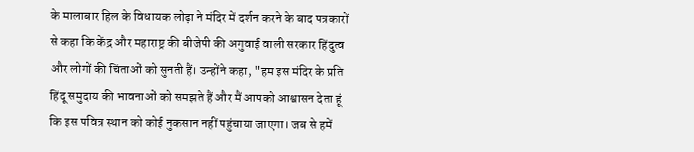के मालाबार हिल के विधायक लोढ़ा ने मंदिर में दर्शन करने के बाद पत्रकारों से कहा कि केंद्र और महाराष्ट्र की बीजेपी की अगुवाई वाली सरकार हिंदुत्व और लोगों की चिंताओं को सुनती हैं। उन्होंने कहा, "हम इस मंदिर के प्रति हिंदू समुदाय की भावनाओं को समझते हैं और मैं आपको आश्वासन देता हूं कि इस पवित्र स्थान को कोई नुकसान नहीं पहुंचाया जाएगा। जब से हमें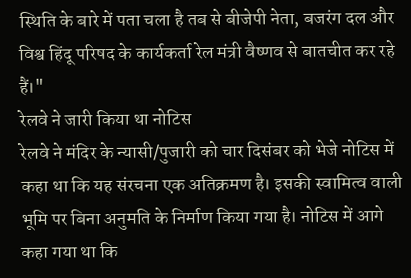स्थिति के बारे में पता चला है तब से बीजेपी नेता, बजरंग दल और विश्व हिंदू परिषद के कार्यकर्ता रेल मंत्री वैष्णव से बातचीत कर रहे हैं।"
रेलवे ने जारी किया था नोटिस
रेलवे ने मंदिर के न्यासी/पुजारी को चार दिसंबर को भेजे नोटिस में कहा था कि यह संरचना एक अतिक्रमण है। इसकी स्वामित्व वाली भूमि पर बिना अनुमति के निर्माण किया गया है। नोटिस में आगे कहा गया था कि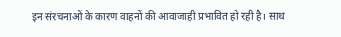इन संरचनाओं के कारण वाहनों की आवाजाही प्रभावित हो रही है। साथ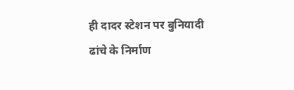ही दादर स्टेशन पर बुनियादी ढांचे के निर्माण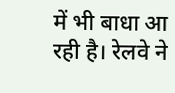में भी बाधा आ रही है। रेलवे ने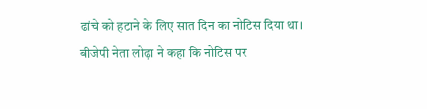ढांचे को हटाने के लिए सात दिन का नोटिस दिया था। बीजेपी नेता लोढ़ा ने कहा कि नोटिस पर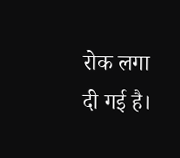रोक लगा दी गई है।